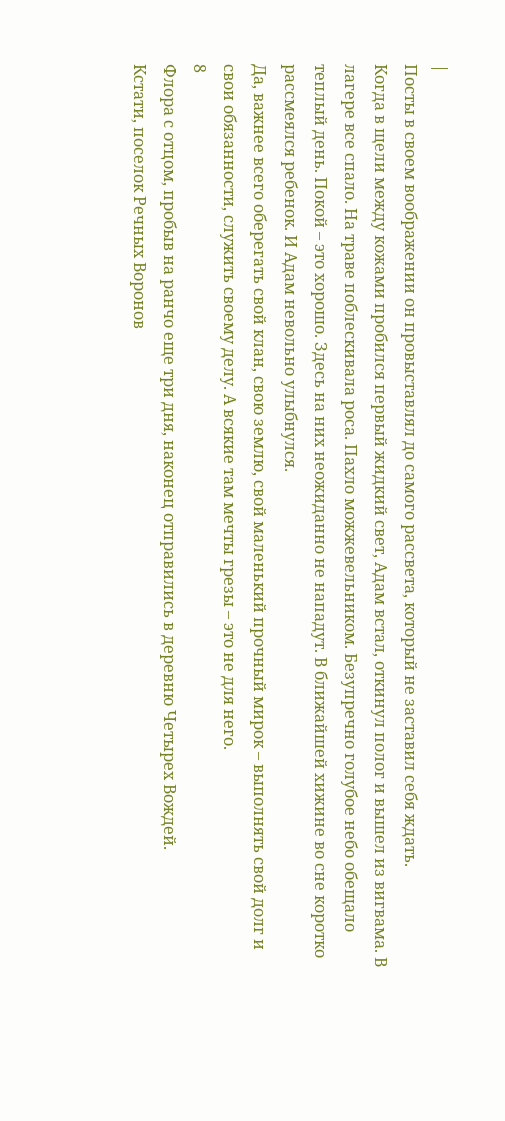|
Посты в своем воображении он провыставлял до самого рассвета, который не заставил себя ждать.
Когда в щели между кожами пробился первый жидкий свет, Адам встал, откинул полог и вышел из вигвама. В лагере все спало. На траве поблескивала роса. Пахло можжевельником. Безупречно голубое небо обещало теплый день. Покой – это хорошо. Здесь на них неожиданно не нападут. В ближайшей хижине во сне коротко рассмеялся ребенок. И Адам невольно улыбнулся.
Да, важнее всего оберегать свой клан, свою землю, свой маленький прочный мирок – выполнять свой долг и свои обязанности, служить своему делу. А всякие там мечты грезы – это не для него.
8
Флора с отцом, пробыв на ранчо еще три дня, наконец отправились в деревню Четырех Вождей.
Кстати, поселок Речных Воронов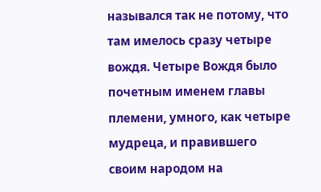назывался так не потому, что там имелось сразу четыре вождя. Четыре Вождя было почетным именем главы племени, умного, как четыре мудреца, и правившего своим народом на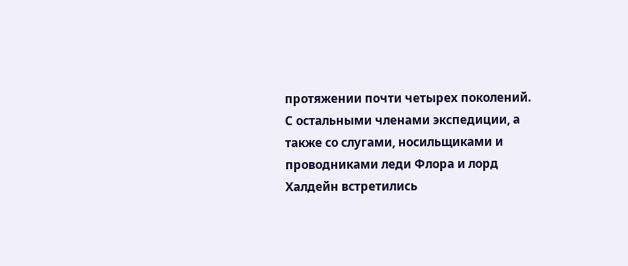протяжении почти четырех поколений.
С остальными членами экспедиции, а также со слугами, носильщиками и проводниками леди Флора и лорд Халдейн встретились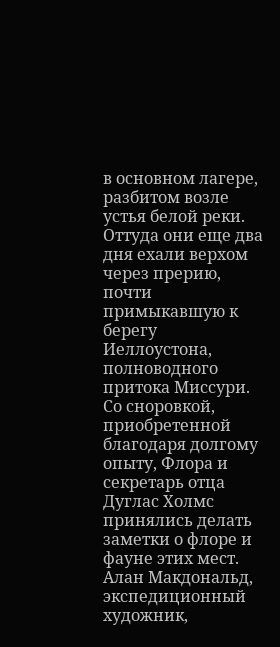в основном лагере, разбитом возле устья белой реки. Оттуда они еще два дня ехали верхом через прерию, почти примыкавшую к берегу Иеллоустона, полноводного притока Миссури.
Со сноровкой, приобретенной благодаря долгому опыту, Флора и секретарь отца Дуглас Холмс принялись делать заметки о флоре и фауне этих мест. Алан Макдональд, экспедиционный художник,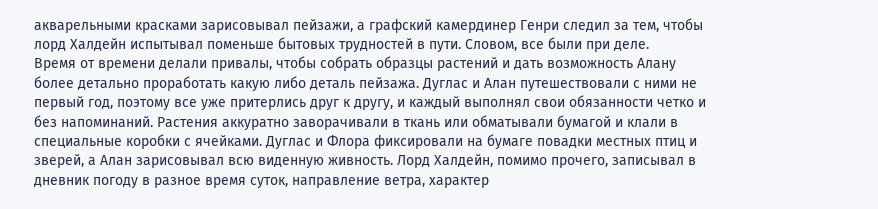акварельными красками зарисовывал пейзажи, а графский камердинер Генри следил за тем, чтобы лорд Халдейн испытывал поменьше бытовых трудностей в пути. Словом, все были при деле.
Время от времени делали привалы, чтобы собрать образцы растений и дать возможность Алану более детально проработать какую либо деталь пейзажа. Дуглас и Алан путешествовали с ними не первый год, поэтому все уже притерлись друг к другу, и каждый выполнял свои обязанности четко и без напоминаний. Растения аккуратно заворачивали в ткань или обматывали бумагой и клали в специальные коробки с ячейками. Дуглас и Флора фиксировали на бумаге повадки местных птиц и зверей, а Алан зарисовывал всю виденную живность. Лорд Халдейн, помимо прочего, записывал в дневник погоду в разное время суток, направление ветра, характер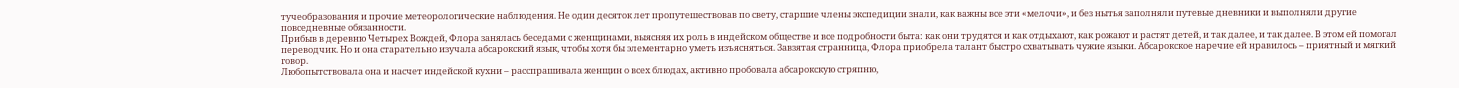тучеобразования и прочие метеорологические наблюдения. Не один десяток лет пропутешествовав по свету, старшие члены экспедиции знали, как важны все эти «мелочи», и без нытья заполняли путевые дневники и выполняли другие повседневные обязанности.
Прибыв в деревню Четырех Вождей, Флора занялась беседами с женщинами, выясняя их роль в индейском обществе и все подробности быта: как они трудятся и как отдыхают, как рожают и растят детей, и так далее, и так далее. В этом ей помогал переводчик. Но и она старательно изучала абсарокский язык, чтобы хотя бы элементарно уметь изъясняться. Завзятая странница, Флора приобрела талант быстро схватывать чужие языки. Абсарокское наречие ей нравилось – приятный и мягкий говор.
Любопытствовала она и насчет индейской кухни – расспрашивала женщин о всех блюдах, активно пробовала абсарокскую стряпню,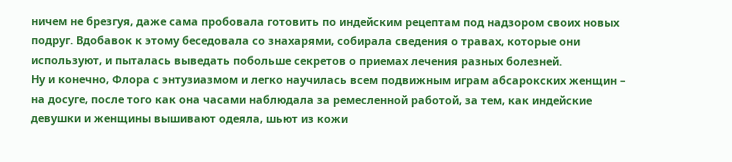ничем не брезгуя, даже сама пробовала готовить по индейским рецептам под надзором своих новых подруг. Вдобавок к этому беседовала со знахарями, собирала сведения о травах, которые они используют, и пыталась выведать побольше секретов о приемах лечения разных болезней.
Ну и конечно, Флора с энтузиазмом и легко научилась всем подвижным играм абсарокских женщин – на досуге, после того как она часами наблюдала за ремесленной работой, за тем, как индейские девушки и женщины вышивают одеяла, шьют из кожи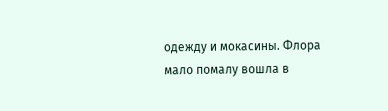одежду и мокасины. Флора мало помалу вошла в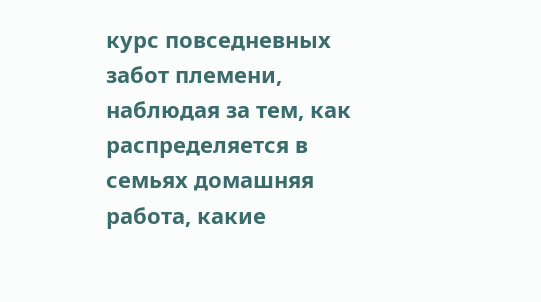курс повседневных забот племени, наблюдая за тем, как распределяется в семьях домашняя работа, какие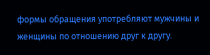формы обращения употребляют мужчины и женщины по отношению друг к другу.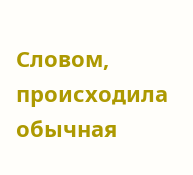Словом, происходила обычная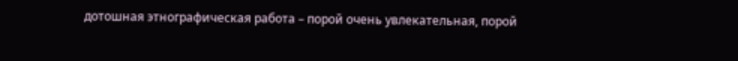дотошная этнографическая работа – порой очень увлекательная, порой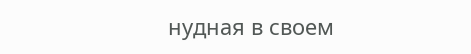нудная в своем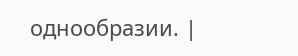однообразии. |